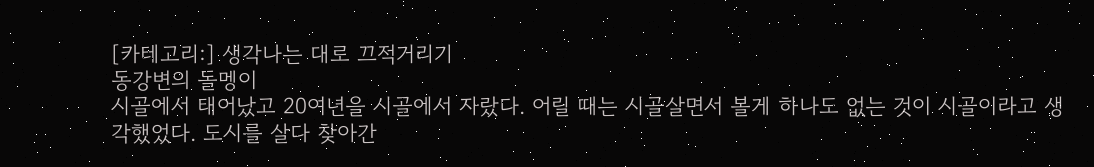[카테고리:] 생각나는 대로 끄적거리기
동강변의 돌멩이
시골에서 태어났고 20여년을 시골에서 자랐다. 어릴 때는 시골살면서 볼게 하나도 없는 것이 시골이라고 생각했었다. 도시를 살다 찾아간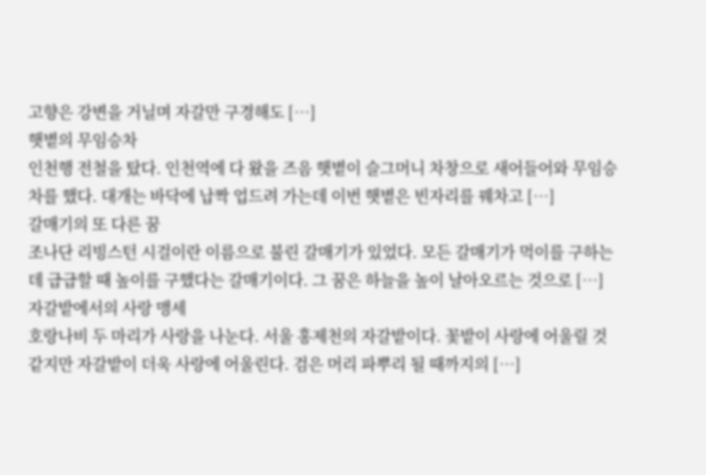고향은 강변을 거닐며 자갈만 구경해도 […]
햇볕의 무임승차
인천행 전철을 탔다. 인천역에 다 왔을 즈음 햇볕이 슬그머니 차창으로 새어들어와 무임승차를 했다. 대개는 바닥에 납짝 업드려 가는데 이번 햇볕은 빈자리를 꿰차고 […]
갈매기의 또 다른 꿈
조나단 리빙스턴 시걸이란 이름으로 불린 갈매기가 있었다. 모든 갈매기가 먹이를 구하는데 급급할 때 높이를 구했다는 갈매기이다. 그 꿈은 하늘을 높이 날아오르는 것으로 […]
자갈밭에서의 사랑 맹세
호랑나비 두 마리가 사랑을 나눈다. 서울 홍제천의 자갈밭이다. 꽃밭이 사랑에 어울릴 것 같지만 자갈밭이 더욱 사랑에 어울린다. 검은 머리 파뿌리 될 때까지의 […]